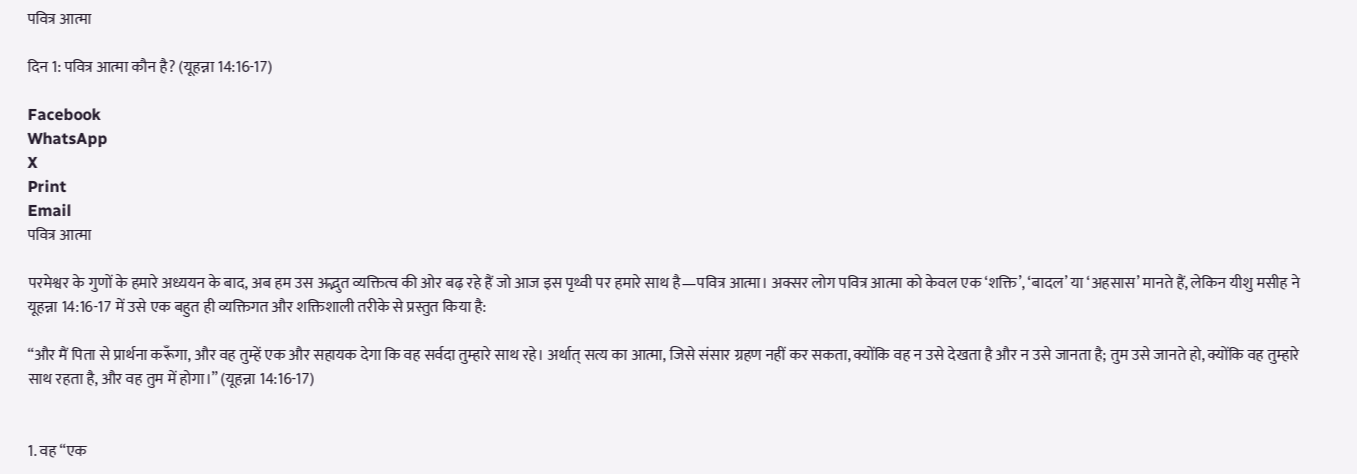पवित्र आत्मा

दिन 1: पवित्र आत्मा कौन है? (यूहन्ना 14:16-17)

Facebook
WhatsApp
X
Print
Email
पवित्र आत्मा

परमेश्वर के गुणों के हमारे अध्ययन के बाद, अब हम उस अद्भुत व्यक्तित्व की ओर बढ़ रहे हैं जो आज इस पृथ्वी पर हमारे साथ है—पवित्र आत्मा। अक्सर लोग पवित्र आत्मा को केवल एक ‘शक्ति’, ‘बादल’ या ‘अहसास’ मानते हैं, लेकिन यीशु मसीह ने यूहन्ना 14:16-17 में उसे एक बहुत ही व्यक्तिगत और शक्तिशाली तरीके से प्रस्तुत किया है:

“और मैं पिता से प्रार्थना करूँगा, और वह तुम्हें एक और सहायक देगा कि वह सर्वदा तुम्हारे साथ रहे। अर्थात् सत्य का आत्मा, जिसे संसार ग्रहण नहीं कर सकता, क्योंकि वह न उसे देखता है और न उसे जानता है; तुम उसे जानते हो, क्योंकि वह तुम्हारे साथ रहता है, और वह तुम में होगा।” (यूहन्ना 14:16-17)


1. वह “एक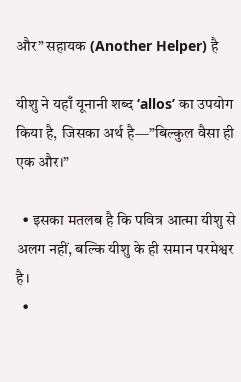और” सहायक (Another Helper) है

यीशु ने यहाँ यूनानी शब्द ‘allos’ का उपयोग किया है, जिसका अर्थ है—”बिल्कुल वैसा ही एक और।”

  • इसका मतलब है कि पवित्र आत्मा यीशु से अलग नहीं, बल्कि यीशु के ही समान परमेश्वर है।
  •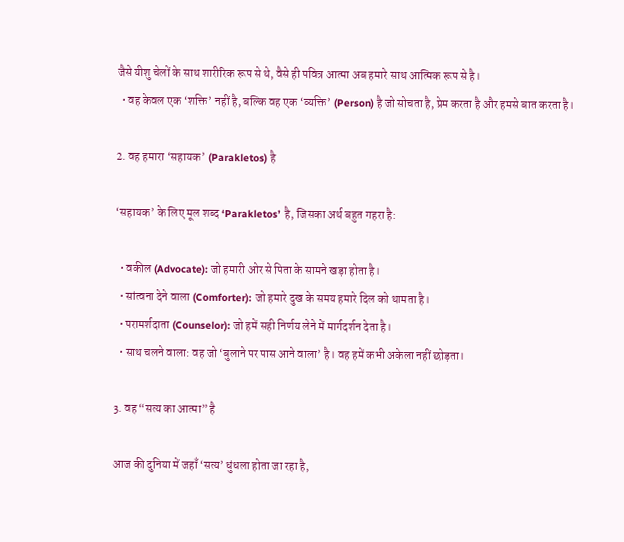जैसे यीशु चेलों के साथ शारीरिक रूप से थे, वैसे ही पवित्र आत्मा अब हमारे साथ आत्मिक रूप से है।
  • वह केवल एक ‘शक्ति’ नहीं है, बल्कि वह एक ‘व्यक्ति’ (Person) है जो सोचता है, प्रेम करता है और हमसे बात करता है।

2. वह हमारा ‘सहायक’ (Parakletos) है

‘सहायक’ के लिए मूल शब्द ‘Parakletos’ है, जिसका अर्थ बहुत गहरा है:

  • वकील (Advocate): जो हमारी ओर से पिता के सामने खड़ा होता है।
  • सांत्वना देने वाला (Comforter): जो हमारे दुख के समय हमारे दिल को थामता है।
  • परामर्शदाता (Counselor): जो हमें सही निर्णय लेने में मार्गदर्शन देता है।
  • साथ चलने वाला: वह जो ‘बुलाने पर पास आने वाला’ है। वह हमें कभी अकेला नहीं छोड़ता।

3. वह “सत्य का आत्मा” है

आज की दुनिया में जहाँ ‘सत्य’ धुंधला होता जा रहा है,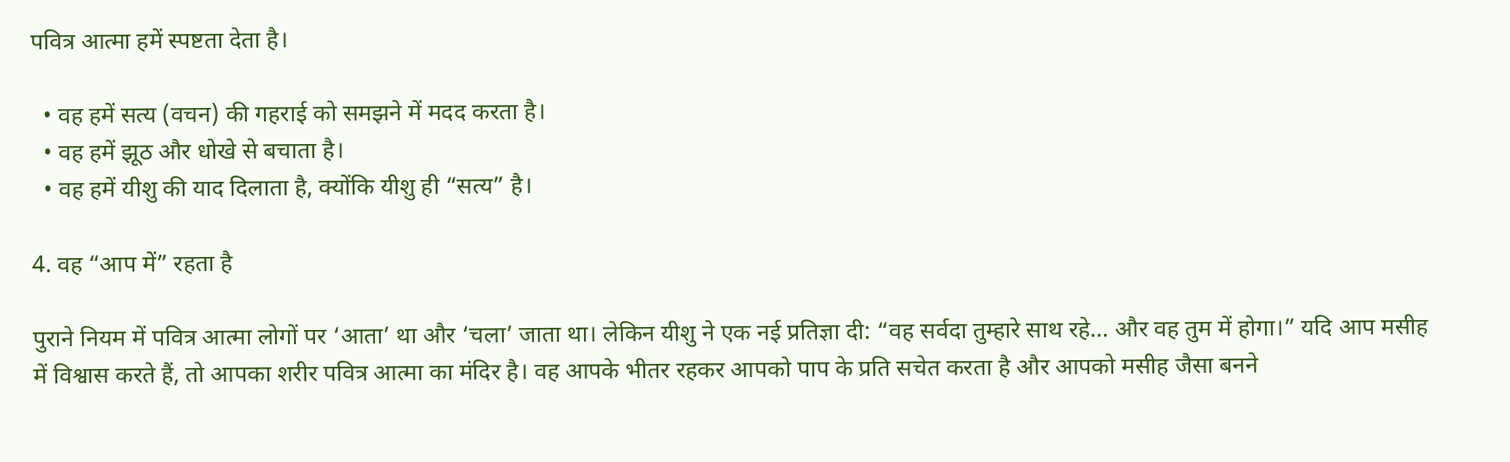पवित्र आत्मा हमें स्पष्टता देता है।

  • वह हमें सत्य (वचन) की गहराई को समझने में मदद करता है।
  • वह हमें झूठ और धोखे से बचाता है।
  • वह हमें यीशु की याद दिलाता है, क्योंकि यीशु ही “सत्य” है।

4. वह “आप में” रहता है

पुराने नियम में पवित्र आत्मा लोगों पर ‘आता’ था और ‘चला’ जाता था। लेकिन यीशु ने एक नई प्रतिज्ञा दी: “वह सर्वदा तुम्हारे साथ रहे… और वह तुम में होगा।” यदि आप मसीह में विश्वास करते हैं, तो आपका शरीर पवित्र आत्मा का मंदिर है। वह आपके भीतर रहकर आपको पाप के प्रति सचेत करता है और आपको मसीह जैसा बनने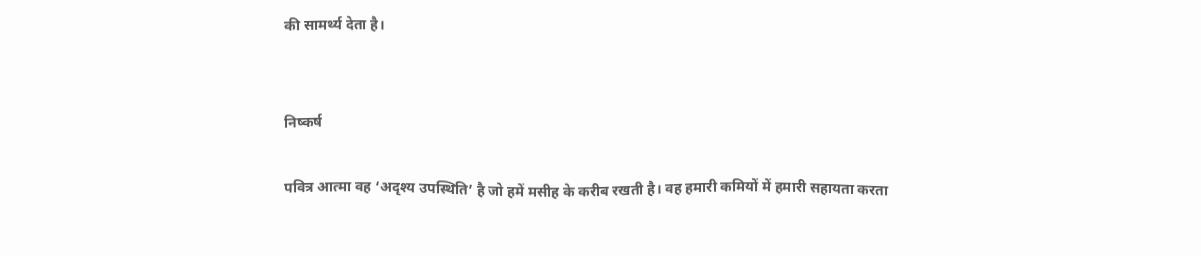की सामर्थ्य देता है।


निष्कर्ष

पवित्र आत्मा वह ‘अदृश्य उपस्थिति’ है जो हमें मसीह के करीब रखती है। वह हमारी कमियों में हमारी सहायता करता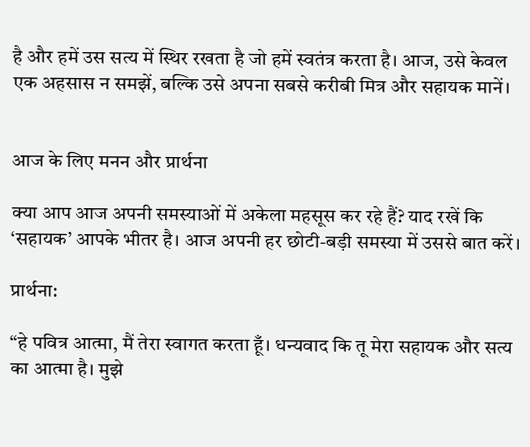है और हमें उस सत्य में स्थिर रखता है जो हमें स्वतंत्र करता है। आज, उसे केवल एक अहसास न समझें, बल्कि उसे अपना सबसे करीबी मित्र और सहायक मानें।


आज के लिए मनन और प्रार्थना

क्या आप आज अपनी समस्याओं में अकेला महसूस कर रहे हैं? याद रखें कि ‘सहायक’ आपके भीतर है। आज अपनी हर छोटी-बड़ी समस्या में उससे बात करें।

प्रार्थना:

“हे पवित्र आत्मा, मैं तेरा स्वागत करता हूँ। धन्यवाद कि तू मेरा सहायक और सत्य का आत्मा है। मुझे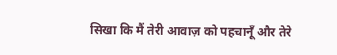सिखा कि मैं तेरी आवाज़ को पहचानूँ और तेरे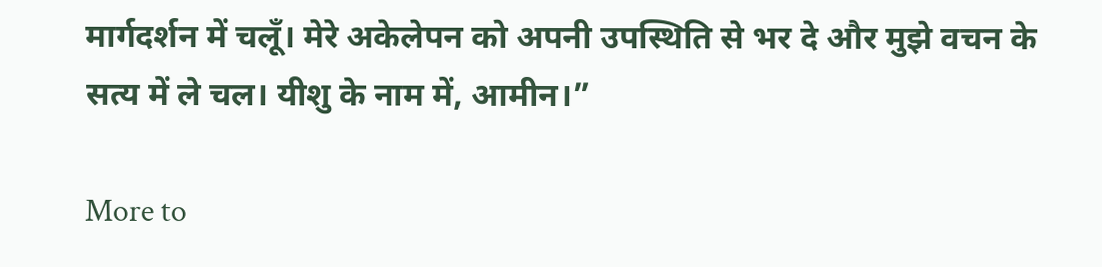मार्गदर्शन में चलूँ। मेरे अकेलेपन को अपनी उपस्थिति से भर दे और मुझे वचन के सत्य में ले चल। यीशु के नाम में, आमीन।”

More to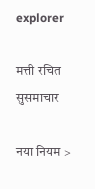explorer

मत्ती रचित सुसमाचार

नया नियम >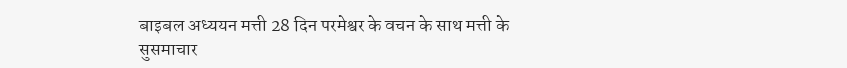बाइबल अध्ययन मत्ती 28 दिन परमेश्वर के वचन के साथ मत्ती के सुसमाचार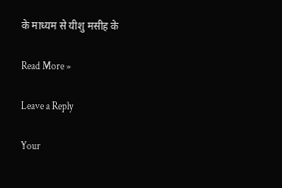के माध्यम से यीशु मसीह के

Read More »

Leave a Reply

Your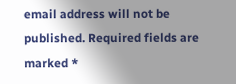email address will not be published. Required fields are marked *